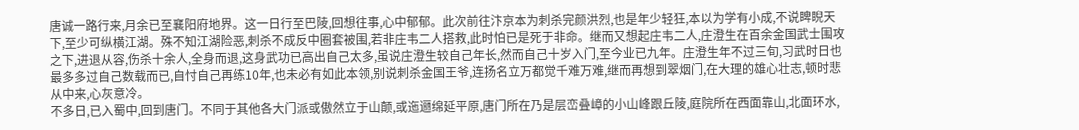唐诚一路行来,月余已至襄阳府地界。这一日行至巴陵,回想往事,心中郁郁。此次前往汴京本为刺杀完颜洪烈,也是年少轻狂,本以为学有小成,不说睥睨天下,至少可纵横江湖。殊不知江湖险恶,刺杀不成反中圈套被围,若非庄韦二人搭救,此时怕已是死于非命。继而又想起庄韦二人,庄澄生在百余金国武士围攻之下,进退从容,伤杀十余人,全身而退,这身武功已高出自己太多,虽说庄澄生较自己年长,然而自己十岁入门,至今业已九年。庄澄生年不过三旬,习武时日也最多多过自己数载而已,自忖自己再练10年,也未必有如此本领,别说刺杀金国王爷,连扬名立万都觉千难万难,继而再想到翠烟门,在大理的雄心壮志,顿时悲从中来,心灰意冷。
不多日,已入蜀中,回到唐门。不同于其他各大门派或傲然立于山颠,或迤逦绵延平原,唐门所在乃是层峦叠嶂的小山峰跟丘陵,庭院所在西面靠山,北面环水,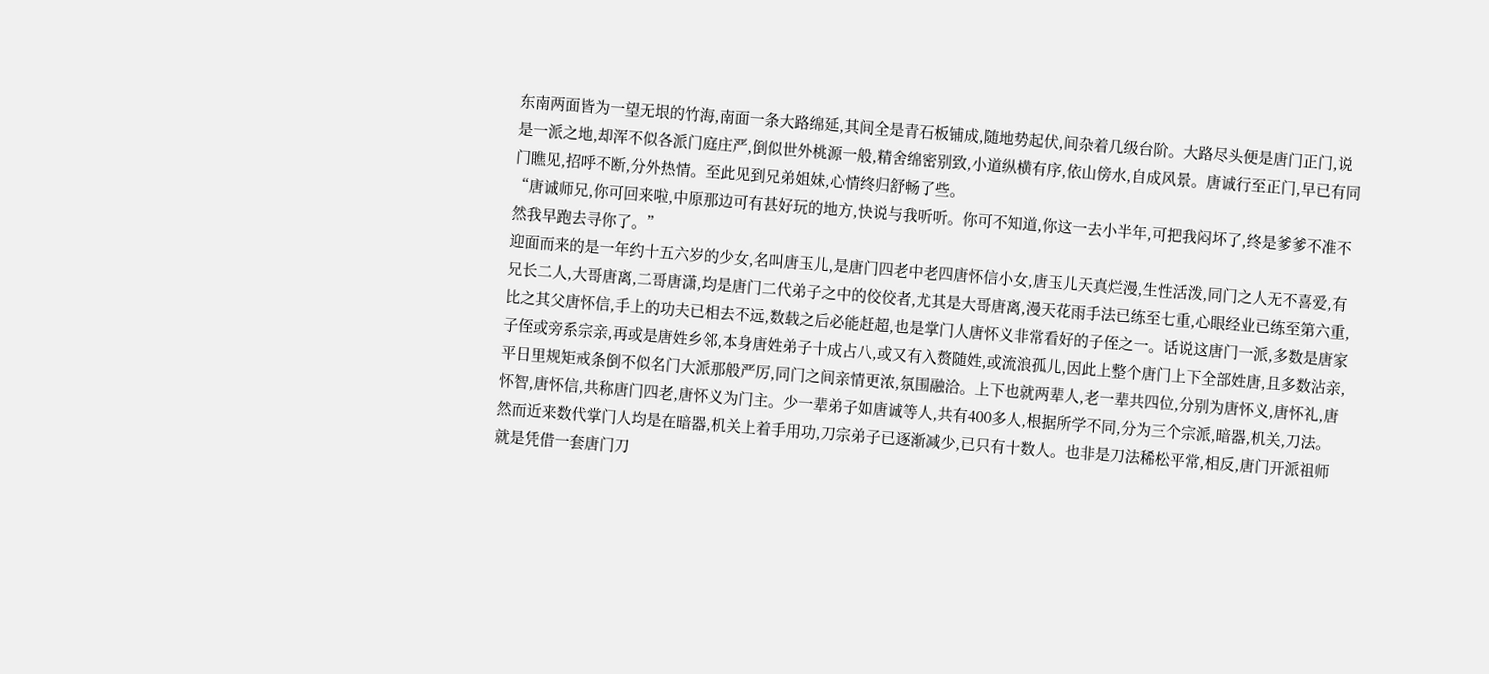东南两面皆为一望无垠的竹海,南面一条大路绵延,其间全是青石板铺成,随地势起伏,间杂着几级台阶。大路尽头便是唐门正门,说是一派之地,却浑不似各派门庭庄严,倒似世外桃源一般,精舍绵密别致,小道纵横有序,依山傍水,自成风景。唐诚行至正门,早已有同门瞧见,招呼不断,分外热情。至此见到兄弟姐妹,心情终归舒畅了些。
“唐诚师兄,你可回来啦,中原那边可有甚好玩的地方,快说与我听听。你可不知道,你这一去小半年,可把我闷坏了,终是爹爹不准不然我早跑去寻你了。”
迎面而来的是一年约十五六岁的少女,名叫唐玉儿,是唐门四老中老四唐怀信小女,唐玉儿天真烂漫,生性活泼,同门之人无不喜爱,有兄长二人,大哥唐离,二哥唐潇,均是唐门二代弟子之中的佼佼者,尤其是大哥唐离,漫天花雨手法已练至七重,心眼经业已练至第六重,比之其父唐怀信,手上的功夫已相去不远,数载之后必能赶超,也是掌门人唐怀义非常看好的子侄之一。话说这唐门一派,多数是唐家子侄或旁系宗亲,再或是唐姓乡邻,本身唐姓弟子十成占八,或又有入赘随姓,或流浪孤儿,因此上整个唐门上下全部姓唐,且多数沾亲,平日里规矩戒条倒不似名门大派那般严厉,同门之间亲情更浓,氛围融洽。上下也就两辈人,老一辈共四位,分别为唐怀义,唐怀礼,唐怀智,唐怀信,共称唐门四老,唐怀义为门主。少一辈弟子如唐诚等人,共有400多人,根据所学不同,分为三个宗派,暗器,机关,刀法。然而近来数代掌门人均是在暗器,机关上着手用功,刀宗弟子已逐渐减少,已只有十数人。也非是刀法稀松平常,相反,唐门开派祖师就是凭借一套唐门刀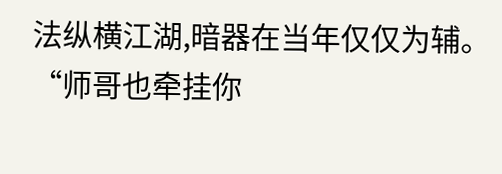法纵横江湖,暗器在当年仅仅为辅。
“师哥也牵挂你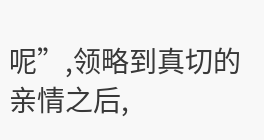呢”,领略到真切的亲情之后,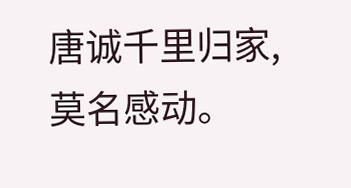唐诚千里归家,莫名感动。